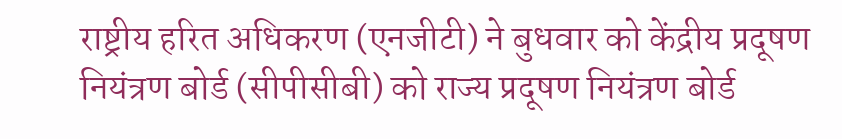राष्ट्रीय हरित अधिकरण (एनजीटी) ने बुधवार को केंद्रीय प्रदूषण नियंत्रण बोर्ड (सीपीसीबी) को राज्य प्रदूषण नियंत्रण बोर्ड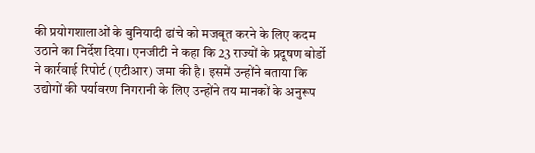की प्रयोगशालाओं के बुनियादी ढांचे को मजबूत करने के लिए कदम उठाने का निर्देश दिया। एनजीटी ने कहा कि 23 राज्यों के प्रदूषण बोर्डो ने कार्रवाई रिपोर्ट (एटीआर) जमा की है। इसमें उन्होंने बताया कि उद्योगों की पर्यावरण निगरानी के लिए उन्होंने तय मानकों के अनुरूप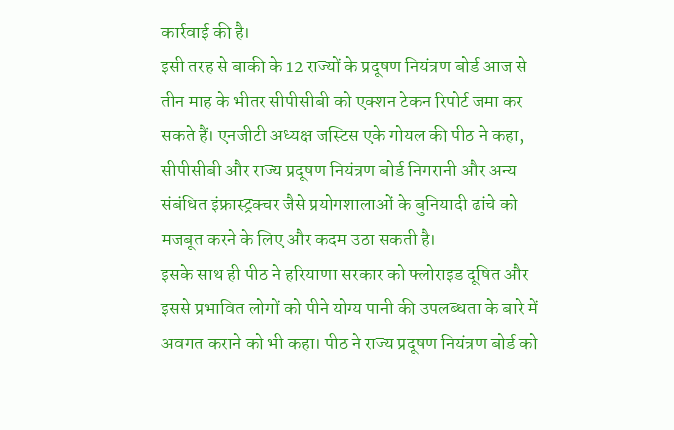कार्रवाई की है।
इसी तरह से बाकी के 12 राज्यों के प्रदूषण नियंत्रण बोर्ड आज से तीन माह के भीतर सीपीसीबी को एक्शन टेकन रिपोर्ट जमा कर सकते हैं। एनजीटी अध्यक्ष जस्टिस एके गोयल की पीठ ने कहा, सीपीसीबी और राज्य प्रदूषण नियंत्रण बोर्ड निगरानी और अन्य संबंधित इंफ्रास्ट्रक्चर जैसे प्रयोगशालाओं के बुनियादी ढांचे को मजबूत करने के लिए और कदम उठा सकती है।
इसके साथ ही पीठ ने हरियाणा सरकार को फ्लोराइड दूषित और इससे प्रभावित लोगों को पीने योग्य पानी की उपलब्धता के बारे में अवगत कराने को भी कहा। पीठ ने राज्य प्रदूषण नियंत्रण बोर्ड को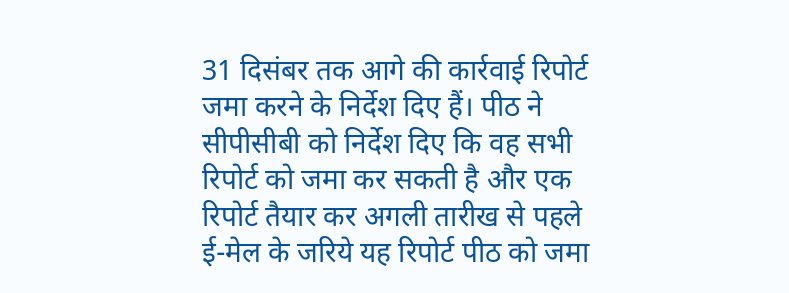31 दिसंबर तक आगे की कार्रवाई रिपोर्ट जमा करने के निर्देश दिए हैं। पीठ ने सीपीसीबी को निर्देश दिए कि वह सभी रिपोर्ट को जमा कर सकती है और एक रिपोर्ट तैयार कर अगली तारीख से पहले ई-मेल के जरिये यह रिपोर्ट पीठ को जमा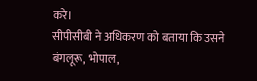करे।
सीपीसीबी ने अधिकरण को बताया कि उसने बंगलूरू, भोपाल,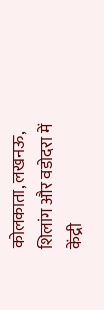कोलकाता, लखनऊ, शिलांग और वडोदरा में केंद्री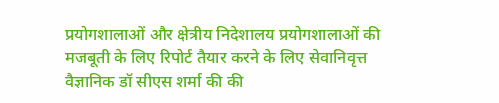प्रयोगशालाओं और क्षेत्रीय निदेशालय प्रयोगशालाओं की मजबूती के लिए रिपोर्ट तैयार करने के लिए सेवानिवृत्त वैज्ञानिक डॉ सीएस शर्मा की की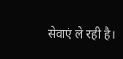सेवाएं ले रही है।